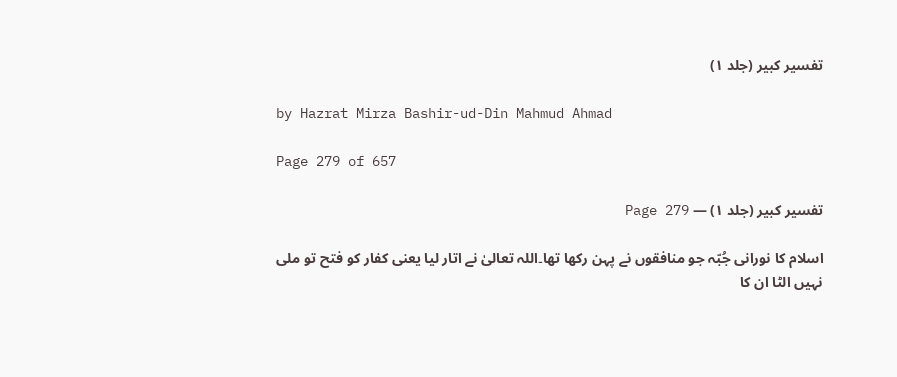تفسیر کبیر (جلد ۱)

by Hazrat Mirza Bashir-ud-Din Mahmud Ahmad

Page 279 of 657

تفسیر کبیر (جلد ۱) — Page 279

اسلام کا نورانی جُبّہ جو منافقوں نے پہن رکھا تھا۔اللہ تعالیٰ نے اتار لیا یعنی کفار کو فتح تو ملی نہیں الٹا ان کا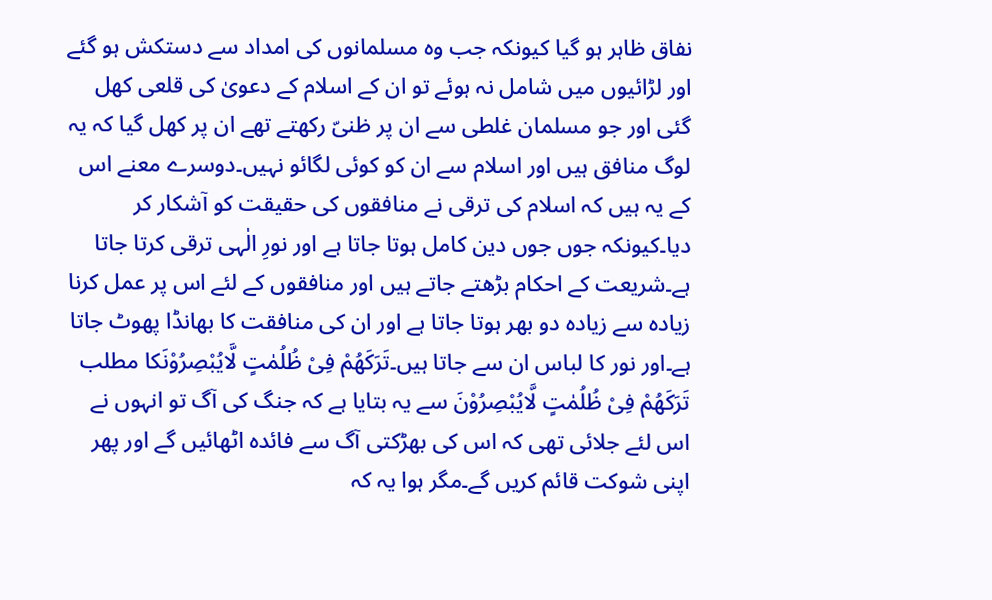نفاق ظاہر ہو گیا کیونکہ جب وہ مسلمانوں کی امداد سے دستکش ہو گئے اور لڑائیوں میں شامل نہ ہوئے تو ان کے اسلام کے دعویٰ کی قلعی کھل گئی اور جو مسلمان غلطی سے ان پر ظنیّ رکھتے تھے ان پر کھل گیا کہ یہ لوگ منافق ہیں اور اسلام سے ان کو کوئی لگائو نہیں۔دوسرے معنے اس کے یہ ہیں کہ اسلام کی ترقی نے منافقوں کی حقیقت کو آشکار کر دیا۔کیونکہ جوں جوں دین کامل ہوتا جاتا ہے اور نورِ الٰہی ترقی کرتا جاتا ہے۔شریعت کے احکام بڑھتے جاتے ہیں اور منافقوں کے لئے اس پر عمل کرنا زیادہ سے زیادہ دو بھر ہوتا جاتا ہے اور ان کی منافقت کا بھانڈا پھوٹ جاتا ہے۔اور نور کا لباس ان سے جاتا ہیں۔تَرَکَھُمْ فِیْ ظُلُمٰتٍ لَّایُبْصِرُوْنَکا مطلب تَرَکَھُمْ فِیْ ظُلُمٰتٍ لَّایُبْصِرُوْنَ سے یہ بتایا ہے کہ جنگ کی آگ تو انہوں نے اس لئے جلائی تھی کہ اس کی بھڑکتی آگ سے فائدہ اٹھائیں گے اور پھر اپنی شوکت قائم کریں گے۔مگر ہوا یہ کہ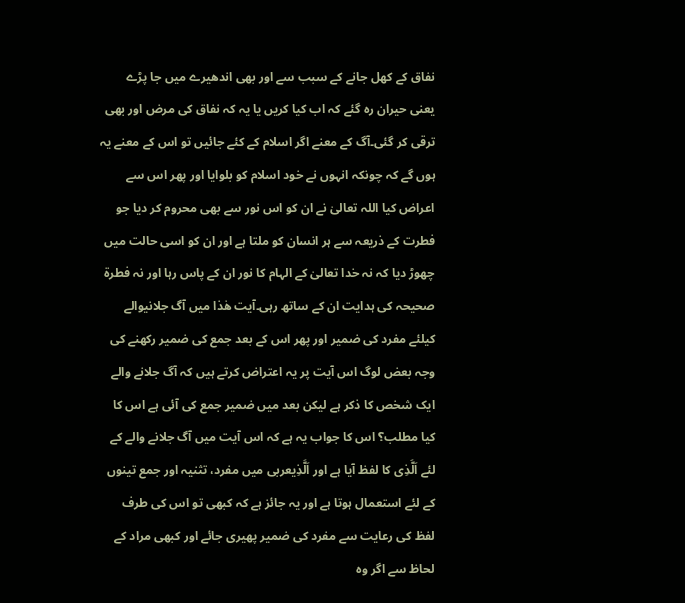نفاق کے کھل جانے کے سبب سے اور بھی اندھیرے میں جا پڑے یعنی حیران رہ گئے کہ اب کیا کریں یا یہ کہ نفاق کی مرض اور بھی ترقی کر گئی۔آگ کے معنے اگر اسلام کے کئے جائیں تو اس کے معنے یہ ہوں گے کہ چونکہ انہوں نے خود اسلام کو بلوایا اور پھر اس سے اعراض کیا اللہ تعالیٰ نے ان کو اس نور سے بھی محروم کر دیا جو فطرت کے ذریعہ سے ہر انسان کو ملتا ہے اور ان کو اسی حالت میں چھوڑ دیا کہ نہ خدا تعالیٰ کے الہام کا نور ان کے پاس رہا اور نہ فطرۃ صحیحہ کی ہدایت ان کے ساتھ رہی۔آیت ھٰذا میں آگ جلانیوالے کیلئے مفرد کی ضمیر اور پھر اس کے بعد جمع کی ضمیر رکھنے کی وجہ بعض لوگ اس آیت پر یہ اعتراض کرتے ہیں کہ آگ جلانے والے ایک شخص کا ذکر ہے لیکن بعد میں ضمیر جمع کی آئی ہے اس کا کیا مطلب؟ اس کا جواب یہ ہے کہ اس آیت میں آگ جلانے والے کے لئے اَلَّذِی کا لفظ آیا ہے اور اَلَّذِیعربی میں مفرد، تثنیہ اور جمع تینوں کے لئے استعمال ہوتا ہے اور یہ جائز ہے کہ کبھی تو اس کی طرف لفظ کی رعایت سے مفرد کی ضمیر پھیری جائے اور کبھی مراد کے لحاظ سے اگر وہ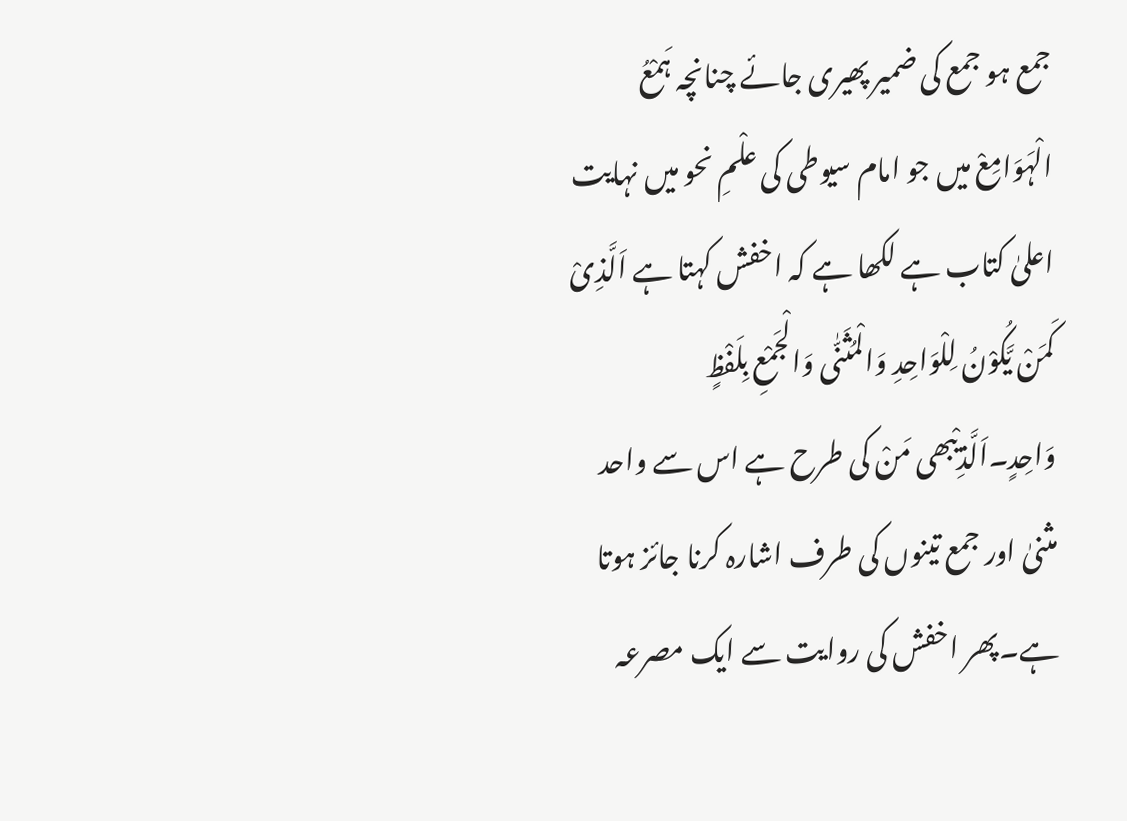جمع ہو جمع کی ضمیر پھیری جائے چنانچہ ہَمْعُ الْہَوَامِعْ میں جو امام سیوطی کی علْمِ نحو میں نہایت اعلیٰ کتاب ہے لکھا ہے کہ اخفش کہتا ہے اَلَّذِیْ کَمَنْ یَّکُوْنُ لِلْوَاحِدِ وَالْمُثَنّٰی وَالْجَمْعِ بِلَفْظٍ وَاحِدٍ۔اَلَّذِیْبھی مَنْ کی طرح ہے اس سے واحد مثنیٰ اور جمع تینوں کی طرف اشارہ کرنا جائز ہوتا ہے۔پھر اخفش کی روایت سے ایک مصرعہ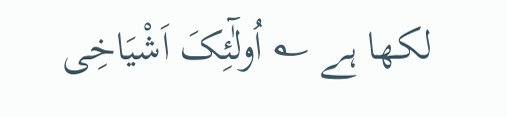لکھا ہے ؎ اُولٰٓئِکَ اَشْیَاخِی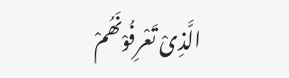الَّذِیْ تَعْرِفُوْنَھُمْ